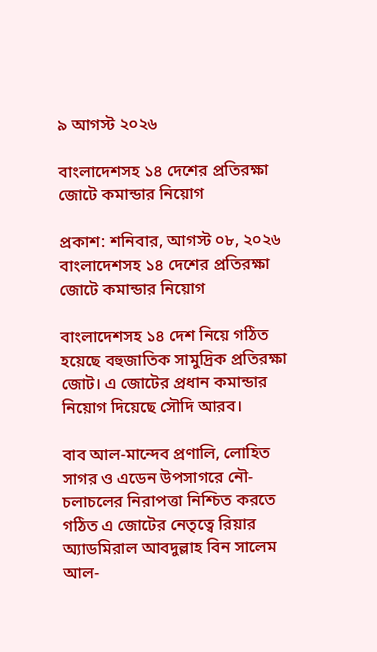৯ আগস্ট ২০২৬

বাংলাদেশসহ ১৪ দেশের প্রতিরক্ষা জোটে কমান্ডার নিয়োগ

প্রকাশ: শনিবার, আগস্ট ০৮, ২০২৬
বাংলাদেশসহ ১৪ দেশের প্রতিরক্ষা জোটে কমান্ডার নিয়োগ

বাংলাদেশসহ ১৪ দেশ নিয়ে গঠিত হয়েছে বহুজাতিক সামুদ্রিক প্রতিরক্ষা জোট। এ জোটের প্রধান কমান্ডার নিয়োগ দিয়েছে সৌদি আরব।

বাব আল-মান্দেব প্রণালি, লোহিত সাগর ও এডেন উপসাগরে নৌ-চলাচলের নিরাপত্তা নিশ্চিত করতে গঠিত এ জোটের নেতৃত্বে রিয়ার অ্যাডমিরাল আবদুল্লাহ বিন সালেম আল-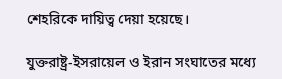শেহরিকে দায়িত্ব দেয়া হয়েছে।

যুক্তরাষ্ট্র-ইসরায়েল ও ইরান সংঘাতের মধ্যে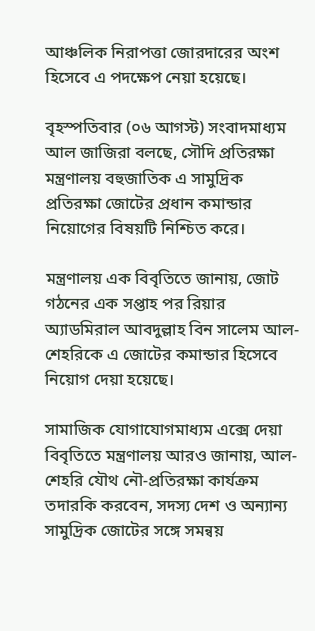আঞ্চলিক নিরাপত্তা জোরদারের অংশ হিসেবে এ পদক্ষেপ নেয়া হয়েছে।

বৃহস্পতিবার (০৬ আগস্ট) সংবাদমাধ্যম আল জাজিরা বলছে, সৌদি প্রতিরক্ষা মন্ত্রণালয় বহুজাতিক এ সামুদ্রিক প্রতিরক্ষা জোটের প্রধান কমান্ডার নিয়োগের বিষয়টি নিশ্চিত করে।

মন্ত্রণালয় এক বিবৃতিতে জানায়, জোট গঠনের এক সপ্তাহ পর রিয়ার অ্যাডমিরাল আবদুল্লাহ বিন সালেম আল-শেহরিকে এ জোটের কমান্ডার হিসেবে নিয়োগ দেয়া হয়েছে।

সামাজিক যোগাযোগমাধ্যম এক্সে দেয়া বিবৃতিতে মন্ত্রণালয় আরও জানায়, আল-শেহরি যৌথ নৌ-প্রতিরক্ষা কার্যক্রম তদারকি করবেন, সদস্য দেশ ও অন্যান্য সামুদ্রিক জোটের সঙ্গে সমন্বয়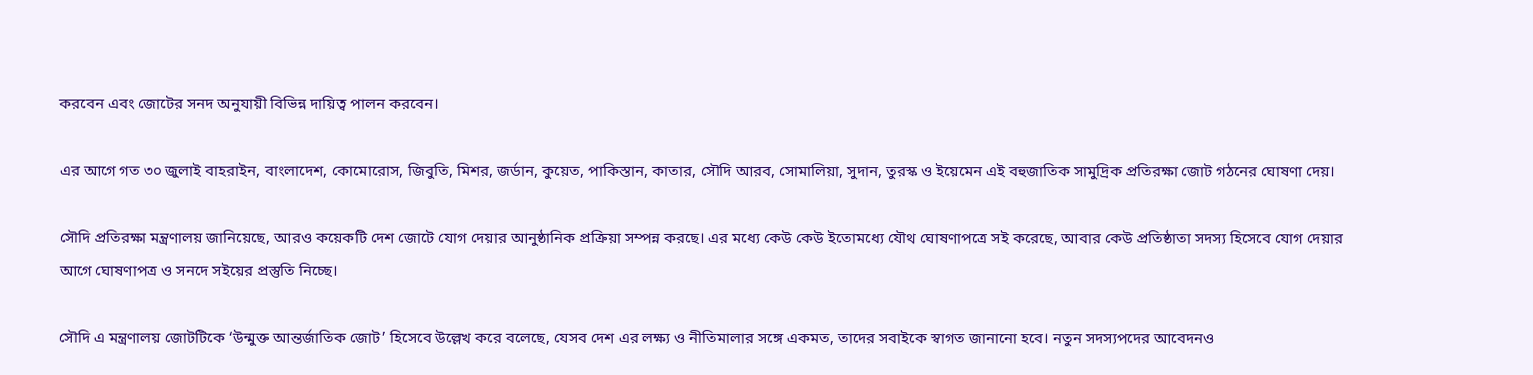করবেন এবং জোটের সনদ অনুযায়ী বিভিন্ন দায়িত্ব পালন করবেন।

এর আগে গত ৩০ জুলাই বাহরাইন, বাংলাদেশ, কোমোরোস, জিবুতি, মিশর, জর্ডান, কুয়েত, পাকিস্তান, কাতার, সৌদি আরব, সোমালিয়া, সুদান, তুরস্ক ও ইয়েমেন এই বহুজাতিক সামুদ্রিক প্রতিরক্ষা জোট গঠনের ঘোষণা দেয়।

সৌদি প্রতিরক্ষা মন্ত্রণালয় জানিয়েছে, আরও কয়েকটি দেশ জোটে যোগ দেয়ার আনুষ্ঠানিক প্রক্রিয়া সম্পন্ন করছে। এর মধ্যে কেউ কেউ ইতোমধ্যে যৌথ ঘোষণাপত্রে সই করেছে, আবার কেউ প্রতিষ্ঠাতা সদস্য হিসেবে যোগ দেয়ার আগে ঘোষণাপত্র ও সনদে সইয়ের প্রস্তুতি নিচ্ছে।

সৌদি এ মন্ত্রণালয় জোটটিকে ‘উন্মুক্ত আন্তর্জাতিক জোট’ হিসেবে উল্লেখ করে বলেছে, যেসব দেশ এর লক্ষ্য ও নীতিমালার সঙ্গে একমত, তাদের সবাইকে স্বাগত জানানো হবে। নতুন সদস্যপদের আবেদনও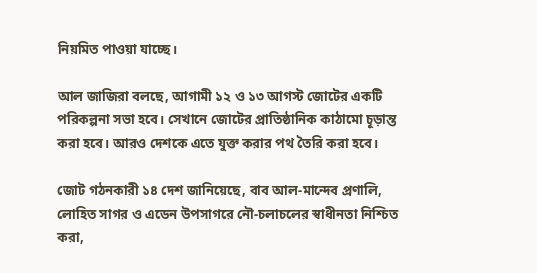নিয়মিত পাওয়া যাচ্ছে।

আল জাজিরা বলছে, আগামী ১২ ও ১৩ আগস্ট জোটের একটি পরিকল্পনা সভা হবে। সেখানে জোটের প্রাতিষ্ঠানিক কাঠামো চূড়ান্ত করা হবে। আরও দেশকে এতে যুক্ত করার পথ তৈরি করা হবে।

জোট গঠনকারী ১৪ দেশ জানিয়েছে, বাব আল-মান্দেব প্রণালি, লোহিত সাগর ও এডেন উপসাগরে নৌ-চলাচলের স্বাধীনতা নিশ্চিত করা,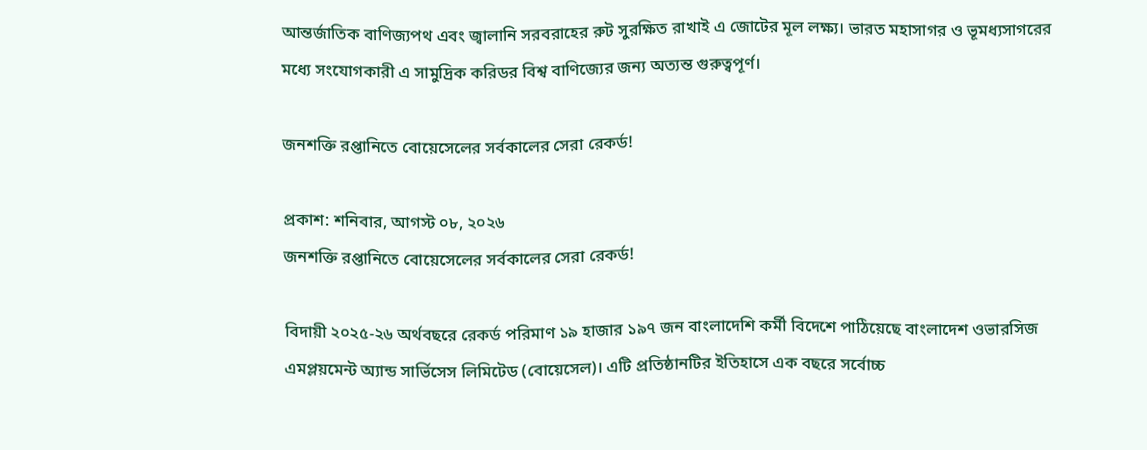আন্তর্জাতিক বাণিজ্যপথ এবং জ্বালানি সরবরাহের রুট সুরক্ষিত রাখাই এ জোটের মূল লক্ষ্য। ভারত মহাসাগর ও ভূমধ্যসাগরের মধ্যে সংযোগকারী এ সামুদ্রিক করিডর বিশ্ব বাণিজ্যের জন্য অত্যন্ত গুরুত্বপূর্ণ।

জনশক্তি রপ্তানিতে বোয়েসেলের সর্বকালের সেরা রেকর্ড!

প্রকাশ: শনিবার, আগস্ট ০৮, ২০২৬
জনশক্তি রপ্তানিতে বোয়েসেলের সর্বকালের সেরা রেকর্ড!

বিদায়ী ২০২৫-২৬ অর্থবছরে রেকর্ড পরিমাণ ১৯ হাজার ১৯৭ জন বাংলাদেশি কর্মী বিদেশে পাঠিয়েছে বাংলাদেশ ওভারসিজ এমপ্লয়মেন্ট অ্যান্ড সার্ভিসেস লিমিটেড (বোয়েসেল)। এটি প্রতিষ্ঠানটির ইতিহাসে এক বছরে সর্বোচ্চ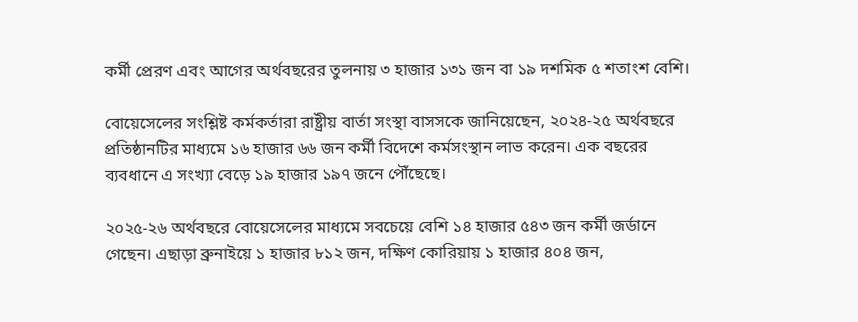কর্মী প্রেরণ এবং আগের অর্থবছরের তুলনায় ৩ হাজার ১৩১ জন বা ১৯ দশমিক ৫ শতাংশ বেশি।

বোয়েসেলের সংশ্লিষ্ট কর্মকর্তারা রাষ্ট্রীয় বার্তা সংস্থা বাসসকে জানিয়েছেন, ২০২৪-২৫ অর্থবছরে প্রতিষ্ঠানটির মাধ্যমে ১৬ হাজার ৬৬ জন কর্মী বিদেশে কর্মসংস্থান লাভ করেন। এক বছরের ব্যবধানে এ সংখ্যা বেড়ে ১৯ হাজার ১৯৭ জনে পৌঁছেছে।

২০২৫-২৬ অর্থবছরে বোয়েসেলের মাধ্যমে সবচেয়ে বেশি ১৪ হাজার ৫৪৩ জন কর্মী জর্ডানে গেছেন। এছাড়া ব্রুনাইয়ে ১ হাজার ৮১২ জন, দক্ষিণ কোরিয়ায় ১ হাজার ৪০৪ জন,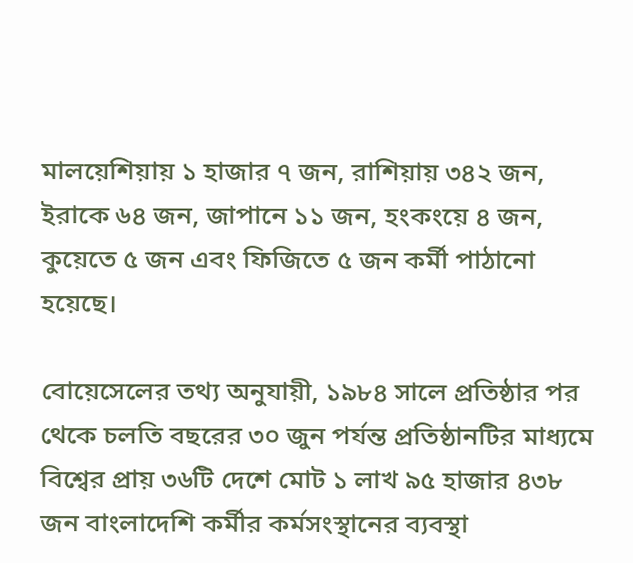মালয়েশিয়ায় ১ হাজার ৭ জন, রাশিয়ায় ৩৪২ জন, ইরাকে ৬৪ জন, জাপানে ১১ জন, হংকংয়ে ৪ জন, কুয়েতে ৫ জন এবং ফিজিতে ৫ জন কর্মী পাঠানো হয়েছে।

বোয়েসেলের তথ্য অনুযায়ী, ১৯৮৪ সালে প্রতিষ্ঠার পর থেকে চলতি বছরের ৩০ জুন পর্যন্ত প্রতিষ্ঠানটির মাধ্যমে বিশ্বের প্রায় ৩৬টি দেশে মোট ১ লাখ ৯৫ হাজার ৪৩৮ জন বাংলাদেশি কর্মীর কর্মসংস্থানের ব্যবস্থা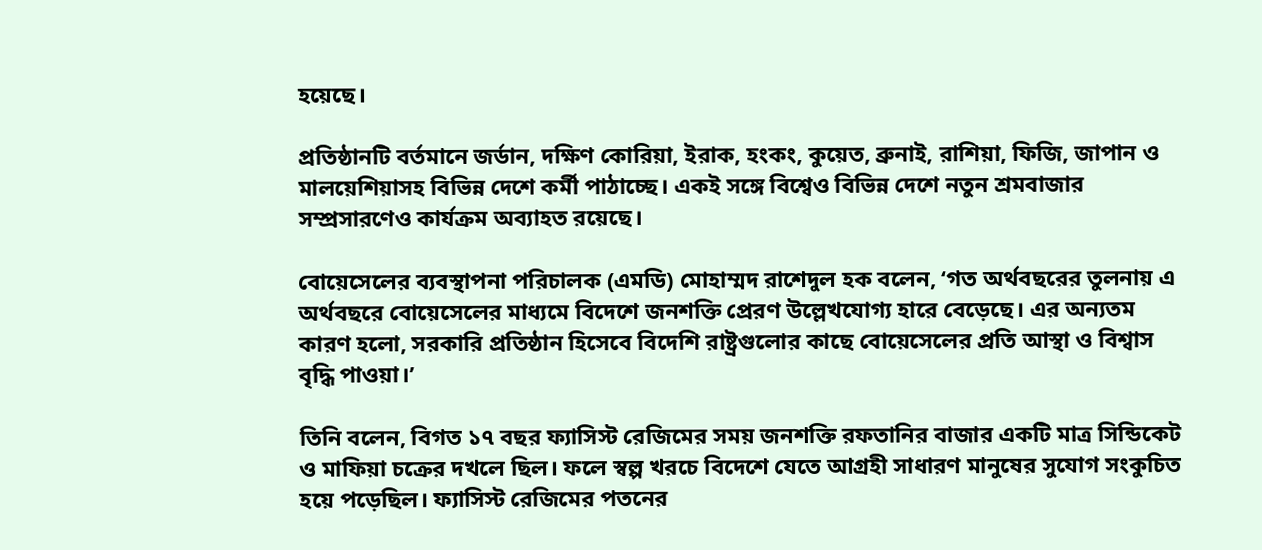হয়েছে।

প্রতিষ্ঠানটি বর্তমানে জর্ডান, দক্ষিণ কোরিয়া, ইরাক, হংকং, কুয়েত, ব্রুনাই, রাশিয়া, ফিজি, জাপান ও মালয়েশিয়াসহ বিভিন্ন দেশে কর্মী পাঠাচ্ছে। একই সঙ্গে বিশ্বেও বিভিন্ন দেশে নতুন শ্রমবাজার সম্প্রসারণেও কার্যক্রম অব্যাহত রয়েছে।

বোয়েসেলের ব্যবস্থাপনা পরিচালক (এমডি) মোহাম্মদ রাশেদুল হক বলেন, ‘গত অর্থবছরের তুলনায় এ অর্থবছরে বোয়েসেলের মাধ্যমে বিদেশে জনশক্তি প্রেরণ উল্লেখযোগ্য হারে বেড়েছে। এর অন্যতম কারণ হলো, সরকারি প্রতিষ্ঠান হিসেবে বিদেশি রাষ্ট্রগুলোর কাছে বোয়েসেলের প্রতি আস্থা ও বিশ্বাস বৃদ্ধি পাওয়া।’

তিনি বলেন, বিগত ১৭ বছর ফ্যাসিস্ট রেজিমের সময় জনশক্তি রফতানির বাজার একটি মাত্র সিন্ডিকেট ও মাফিয়া চক্রের দখলে ছিল। ফলে স্বল্প খরচে বিদেশে যেতে আগ্রহী সাধারণ মানুষের সুযোগ সংকুচিত হয়ে পড়েছিল। ফ্যাসিস্ট রেজিমের পতনের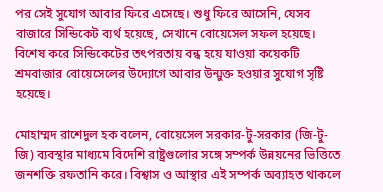পর সেই সুযোগ আবার ফিরে এসেছে। শুধু ফিরে আসেনি, যেসব বাজারে সিন্ডিকেট ব্যর্থ হয়েছে, সেখানে বোয়েসেল সফল হয়েছে। বিশেষ করে সিন্ডিকেটের তৎপরতায় বন্ধ হয়ে যাওয়া কয়েকটি শ্রমবাজার বোয়েসেলের উদ্যোগে আবার উন্মুক্ত হওয়ার সুযোগ সৃষ্টি হয়েছে।

মোহাম্মদ রাশেদুল হক বলেন, বোয়েসেল সরকার-টু-সরকার (জি-টু-জি) ব্যবস্থার মাধ্যমে বিদেশি রাষ্ট্রগুলোর সঙ্গে সম্পর্ক উন্নয়নের ভিত্তিতে জনশক্তি রফতানি করে। বিশ্বাস ও আস্থার এই সম্পর্ক অব্যাহত থাকলে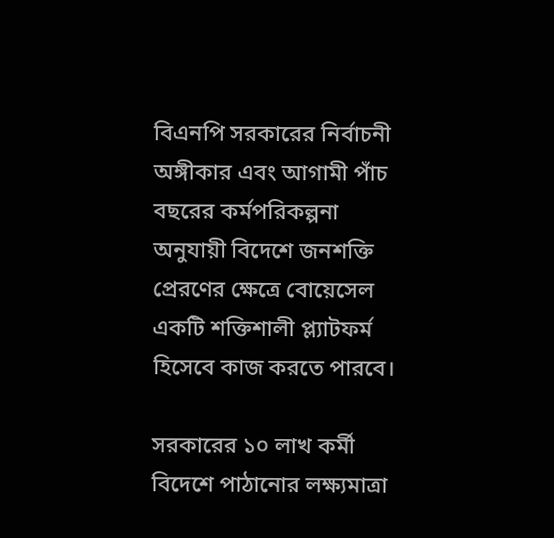বিএনপি সরকারের নির্বাচনী অঙ্গীকার এবং আগামী পাঁচ বছরের কর্মপরিকল্পনা অনুযায়ী বিদেশে জনশক্তি প্রেরণের ক্ষেত্রে বোয়েসেল একটি শক্তিশালী প্ল্যাটফর্ম হিসেবে কাজ করতে পারবে।

সরকারের ১০ লাখ কর্মী বিদেশে পাঠানোর লক্ষ্যমাত্রা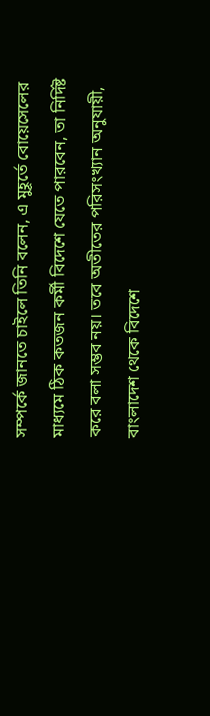সম্পর্কে জানতে চাইলে তিনি বলেন, এ মুহূর্তে বোয়েসেলের মাধ্যমে ঠিক কতজন কর্মী বিদেশে যেতে পারবেন, তা নির্দিষ্ট করে বলা সম্ভব নয়। তবে অতীতের পরিসংখ্যান অনুযায়ী, বাংলাদেশ থেকে বিদেশে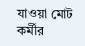যাওয়া মোট কর্মীর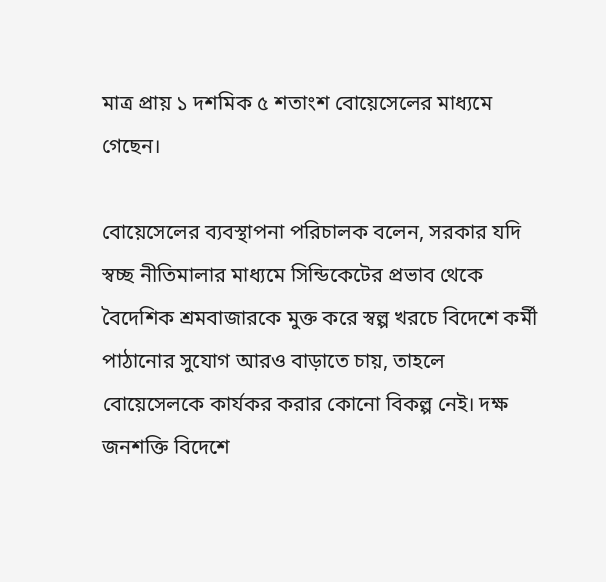মাত্র প্রায় ১ দশমিক ৫ শতাংশ বোয়েসেলের মাধ্যমে গেছেন।

বোয়েসেলের ব্যবস্থাপনা পরিচালক বলেন, সরকার যদি স্বচ্ছ নীতিমালার মাধ্যমে সিন্ডিকেটের প্রভাব থেকে বৈদেশিক শ্রমবাজারকে মুক্ত করে স্বল্প খরচে বিদেশে কর্মী পাঠানোর সুযোগ আরও বাড়াতে চায়, তাহলে বোয়েসেলকে কার্যকর করার কোনো বিকল্প নেই। দক্ষ জনশক্তি বিদেশে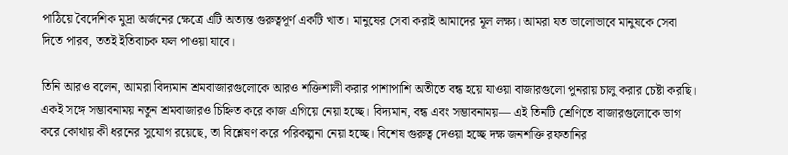পাঠিয়ে বৈদেশিক মুদ্রা অর্জনের ক্ষেত্রে এটি অত্যন্ত গুরুত্বপূর্ণ একটি খাত। মানুষের সেবা করাই আমাদের মূল লক্ষ্য। আমরা যত ভালোভাবে মানুষকে সেবা দিতে পারব, ততই ইতিবাচক ফল পাওয়া যাবে।

তিনি আরও বলেন, আমরা বিদ্যমান শ্রমবাজারগুলোকে আরও শক্তিশালী করার পাশাপাশি অতীতে বন্ধ হয়ে যাওয়া বাজারগুলো পুনরায় চালু করার চেষ্টা করছি। একই সঙ্গে সম্ভাবনাময় নতুন শ্রমবাজারও চিহ্নিত করে কাজ এগিয়ে নেয়া হচ্ছে। বিদ্যমান, বন্ধ এবং সম্ভাবনাময়— এই তিনটি শ্রেণিতে বাজারগুলোকে ভাগ করে কোথায় কী ধরনের সুযোগ রয়েছে, তা বিশ্লেষণ করে পরিকল্পনা নেয়া হচ্ছে। বিশেষ গুরুত্ব দেওয়া হচ্ছে দক্ষ জনশক্তি রফতানির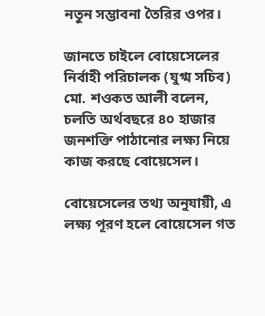নতুন সম্ভাবনা তৈরির ওপর।

জানতে চাইলে বোয়েসেলের নির্বাহী পরিচালক (যুগ্ম সচিব) মো. শওকত আলী বলেন, চলতি অর্থবছরে ৪০ হাজার জনশক্তি পাঠানোর লক্ষ্য নিয়ে কাজ করছে বোয়েসেল।

বোয়েসেলের তথ্য অনুযায়ী, এ লক্ষ্য পূরণ হলে বোয়েসেল গত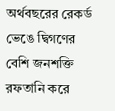অর্থবছরের রেকর্ড ভেঙে দ্বিগণের বেশি জনশক্তি রফতানি করে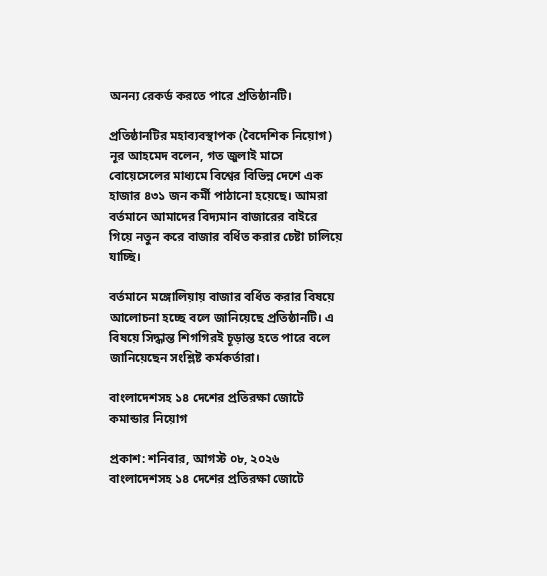অনন্য রেকর্ড করতে পারে প্রতিষ্ঠানটি।

প্রতিষ্ঠানটির মহাব্যবস্থাপক (বৈদেশিক নিয়োগ) নূর আহমেদ বলেন, গত জুলাই মাসে বোয়েসেলের মাধ্যমে বিশ্বের বিভিন্ন দেশে এক হাজার ৪৩১ জন কর্মী পাঠানো হয়েছে। আমরা বর্তমানে আমাদের বিদ্যমান বাজারের বাইরে গিয়ে নতুন করে বাজার বর্ধিত করার চেষ্টা চালিয়ে যাচ্ছি।

বর্তমানে মঙ্গোলিয়ায় বাজার বর্ধিত করার বিষয়ে আলোচনা হচ্ছে বলে জানিয়েছে প্রতিষ্ঠানটি। এ বিষয়ে সিদ্ধান্ত শিগগিরই চূড়ান্ত হতে পারে বলে জানিয়েছেন সংশ্লিষ্ট কর্মকর্তারা।

বাংলাদেশসহ ১৪ দেশের প্রতিরক্ষা জোটে কমান্ডার নিয়োগ

প্রকাশ: শনিবার, আগস্ট ০৮, ২০২৬
বাংলাদেশসহ ১৪ দেশের প্রতিরক্ষা জোটে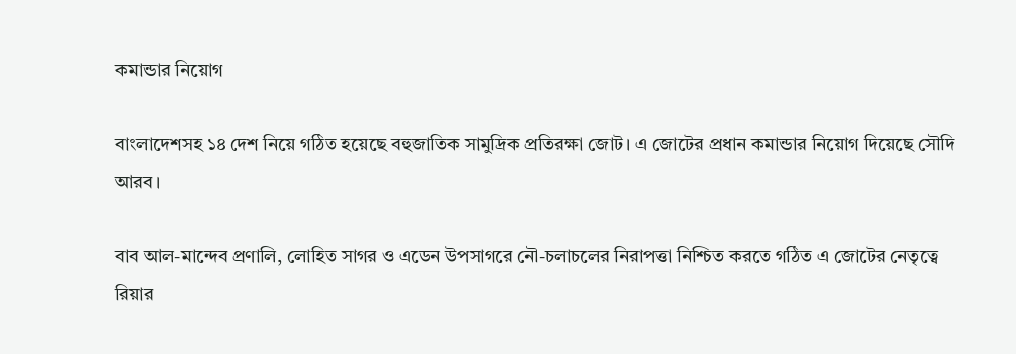কমান্ডার নিয়োগ

বাংলাদেশসহ ১৪ দেশ নিয়ে গঠিত হয়েছে বহুজাতিক সামুদ্রিক প্রতিরক্ষা জোট। এ জোটের প্রধান কমান্ডার নিয়োগ দিয়েছে সৌদি আরব।

বাব আল-মান্দেব প্রণালি, লোহিত সাগর ও এডেন উপসাগরে নৌ-চলাচলের নিরাপত্তা নিশ্চিত করতে গঠিত এ জোটের নেতৃত্বে রিয়ার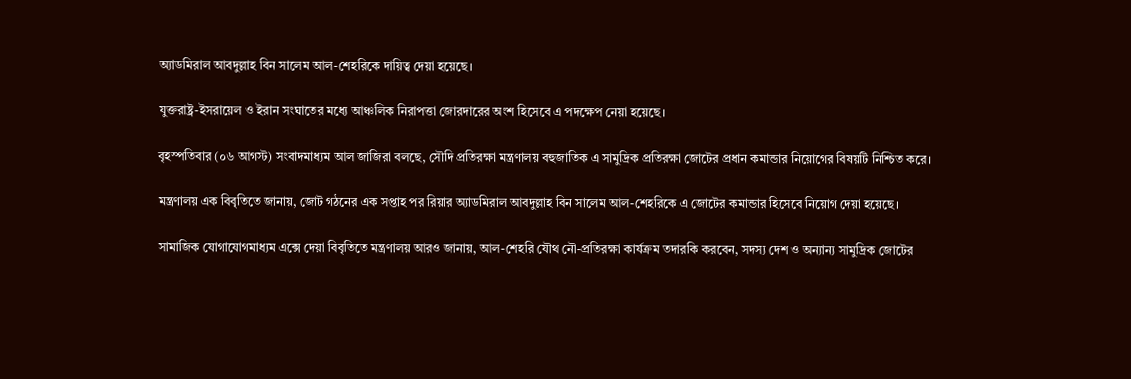অ্যাডমিরাল আবদুল্লাহ বিন সালেম আল-শেহরিকে দায়িত্ব দেয়া হয়েছে।

যুক্তরাষ্ট্র-ইসরায়েল ও ইরান সংঘাতের মধ্যে আঞ্চলিক নিরাপত্তা জোরদারের অংশ হিসেবে এ পদক্ষেপ নেয়া হয়েছে।

বৃহস্পতিবার (০৬ আগস্ট) সংবাদমাধ্যম আল জাজিরা বলছে, সৌদি প্রতিরক্ষা মন্ত্রণালয় বহুজাতিক এ সামুদ্রিক প্রতিরক্ষা জোটের প্রধান কমান্ডার নিয়োগের বিষয়টি নিশ্চিত করে।

মন্ত্রণালয় এক বিবৃতিতে জানায়, জোট গঠনের এক সপ্তাহ পর রিয়ার অ্যাডমিরাল আবদুল্লাহ বিন সালেম আল-শেহরিকে এ জোটের কমান্ডার হিসেবে নিয়োগ দেয়া হয়েছে।

সামাজিক যোগাযোগমাধ্যম এক্সে দেয়া বিবৃতিতে মন্ত্রণালয় আরও জানায়, আল-শেহরি যৌথ নৌ-প্রতিরক্ষা কার্যক্রম তদারকি করবেন, সদস্য দেশ ও অন্যান্য সামুদ্রিক জোটের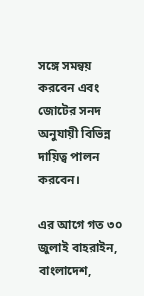সঙ্গে সমন্বয় করবেন এবং জোটের সনদ অনুযায়ী বিভিন্ন দায়িত্ব পালন করবেন।

এর আগে গত ৩০ জুলাই বাহরাইন, বাংলাদেশ,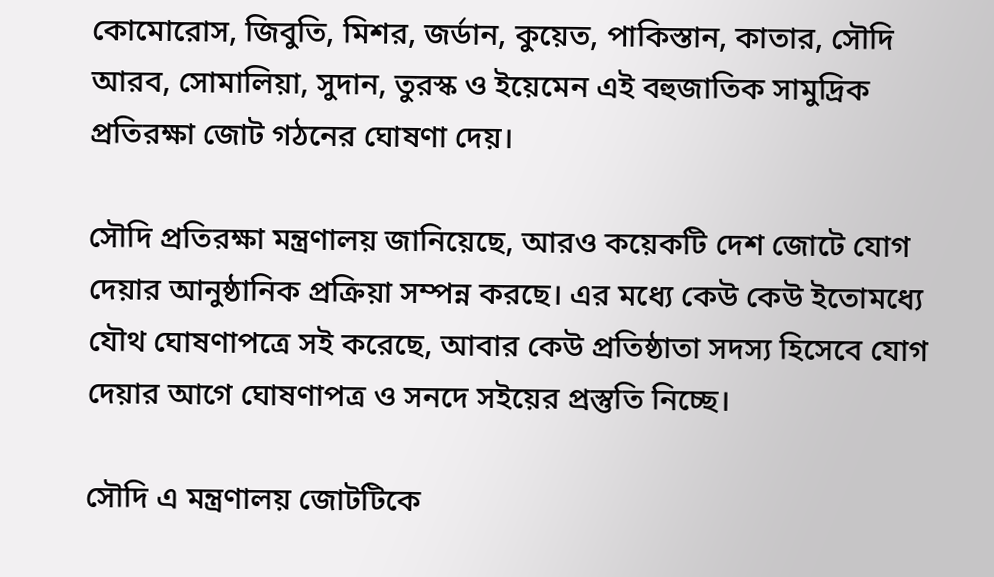কোমোরোস, জিবুতি, মিশর, জর্ডান, কুয়েত, পাকিস্তান, কাতার, সৌদি আরব, সোমালিয়া, সুদান, তুরস্ক ও ইয়েমেন এই বহুজাতিক সামুদ্রিক প্রতিরক্ষা জোট গঠনের ঘোষণা দেয়।

সৌদি প্রতিরক্ষা মন্ত্রণালয় জানিয়েছে, আরও কয়েকটি দেশ জোটে যোগ দেয়ার আনুষ্ঠানিক প্রক্রিয়া সম্পন্ন করছে। এর মধ্যে কেউ কেউ ইতোমধ্যে যৌথ ঘোষণাপত্রে সই করেছে, আবার কেউ প্রতিষ্ঠাতা সদস্য হিসেবে যোগ দেয়ার আগে ঘোষণাপত্র ও সনদে সইয়ের প্রস্তুতি নিচ্ছে।

সৌদি এ মন্ত্রণালয় জোটটিকে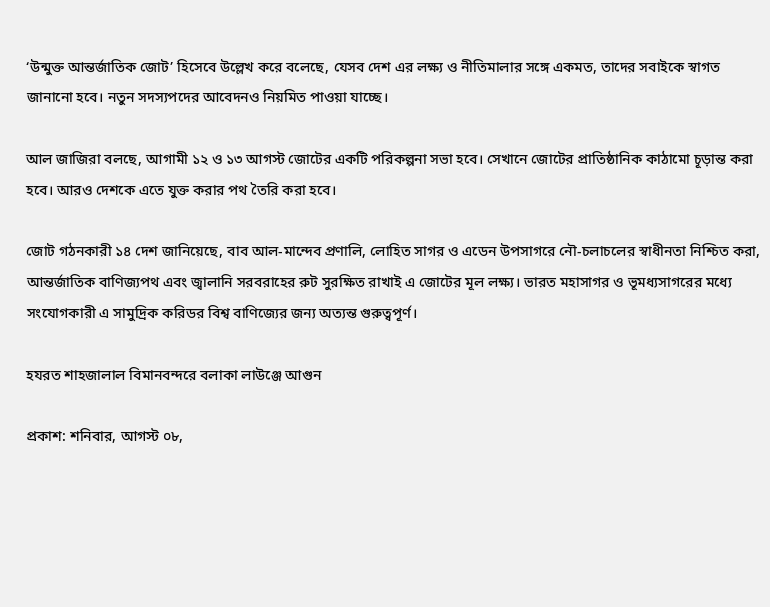‘উন্মুক্ত আন্তর্জাতিক জোট’ হিসেবে উল্লেখ করে বলেছে, যেসব দেশ এর লক্ষ্য ও নীতিমালার সঙ্গে একমত, তাদের সবাইকে স্বাগত জানানো হবে। নতুন সদস্যপদের আবেদনও নিয়মিত পাওয়া যাচ্ছে।

আল জাজিরা বলছে, আগামী ১২ ও ১৩ আগস্ট জোটের একটি পরিকল্পনা সভা হবে। সেখানে জোটের প্রাতিষ্ঠানিক কাঠামো চূড়ান্ত করা হবে। আরও দেশকে এতে যুক্ত করার পথ তৈরি করা হবে।

জোট গঠনকারী ১৪ দেশ জানিয়েছে, বাব আল-মান্দেব প্রণালি, লোহিত সাগর ও এডেন উপসাগরে নৌ-চলাচলের স্বাধীনতা নিশ্চিত করা, আন্তর্জাতিক বাণিজ্যপথ এবং জ্বালানি সরবরাহের রুট সুরক্ষিত রাখাই এ জোটের মূল লক্ষ্য। ভারত মহাসাগর ও ভূমধ্যসাগরের মধ্যে সংযোগকারী এ সামুদ্রিক করিডর বিশ্ব বাণিজ্যের জন্য অত্যন্ত গুরুত্বপূর্ণ।

হযরত শাহজালাল বিমানবন্দরে বলাকা লাউঞ্জে আগুন

প্রকাশ: শনিবার, আগস্ট ০৮,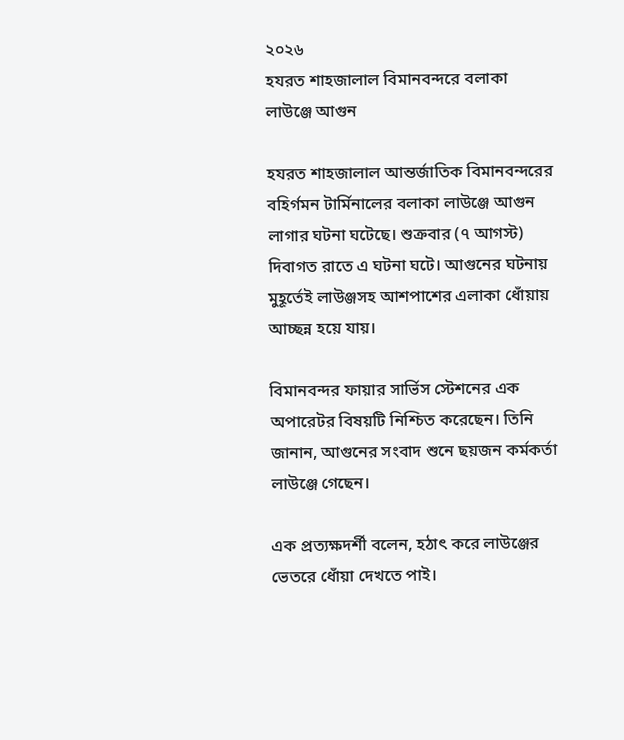২০২৬
হযরত শাহজালাল বিমানবন্দরে বলাকা লাউঞ্জে আগুন

হযরত শাহজালাল আন্তর্জাতিক বিমানবন্দরের বহির্গমন টার্মিনালের বলাকা লাউঞ্জে আগুন লাগার ঘটনা ঘটেছে। শুক্রবার (৭ আগস্ট) দিবাগত রাতে এ ঘটনা ঘটে। আগুনের ঘটনায় মুহূর্তেই লাউঞ্জসহ আশপাশের এলাকা ধোঁয়ায় আচ্ছন্ন হয়ে যায়।

বিমানবন্দর ফায়ার সার্ভিস স্টেশনের এক অপারেটর বিষয়টি নিশ্চিত করেছেন। তিনি জানান, আগুনের সংবাদ শুনে ছয়জন কর্মকর্তা লাউঞ্জে গেছেন।

এক প্রত্যক্ষদর্শী বলেন, হঠাৎ করে লাউঞ্জের ভেতরে ধোঁয়া দেখতে পাই।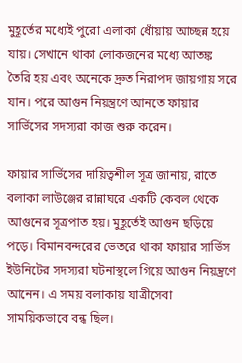মুহূর্তের মধ্যেই পুরো এলাকা ধোঁয়ায় আচ্ছন্ন হয়ে যায়। সেখানে থাকা লোকজনের মধ্যে আতঙ্ক তৈরি হয় এবং অনেকে দ্রুত নিরাপদ জায়গায় সরে যান। পরে আগুন নিয়ন্ত্রণে আনতে ফায়ার সার্ভিসের সদস্যরা কাজ শুরু করেন।

ফায়ার সার্ভিসের দায়িত্বশীল সূত্র জানায়, রাতে বলাকা লাউঞ্জের রান্নাঘরে একটি কেবল থেকে আগুনের সূত্রপাত হয়। মুহূর্তেই আগুন ছড়িয়ে পড়ে। বিমানবন্দরের ভেতরে থাকা ফায়ার সার্ভিস ইউনিটের সদস্যরা ঘটনাস্থলে গিয়ে আগুন নিয়ন্ত্রণে আনেন। এ সময় বলাকায় যাত্রীসেবা সাময়িকভাবে বন্ধ ছিল।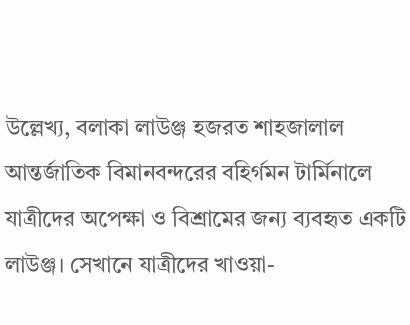উল্লেখ্য, বলাকা লাউঞ্জ হজরত শাহজালাল আন্তর্জাতিক বিমানবন্দরের বহির্গমন টার্মিনালে যাত্রীদের অপেক্ষা ও বিশ্রামের জন্য ব্যবহৃত একটি লাউঞ্জ। সেখানে যাত্রীদের খাওয়া-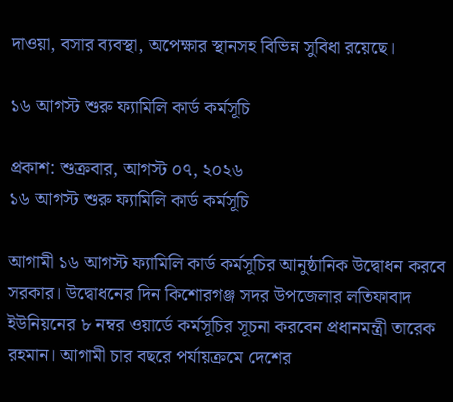দাওয়া, বসার ব্যবস্থা, অপেক্ষার স্থানসহ বিভিন্ন সুবিধা রয়েছে।

১৬ আগস্ট শুরু ফ্যামিলি কার্ড কর্মসূচি

প্রকাশ: শুক্রবার, আগস্ট ০৭, ২০২৬
১৬ আগস্ট শুরু ফ্যামিলি কার্ড কর্মসূচি

আগামী ১৬ আগস্ট ফ্যামিলি কার্ড কর্মসূচির আনুষ্ঠানিক উদ্বোধন করবে সরকার। উদ্বোধনের দিন কিশোরগঞ্জ সদর উপজেলার লতিফাবাদ ইউনিয়নের ৮ নম্বর ওয়ার্ডে কর্মসূচির সূচনা করবেন প্রধানমন্ত্রী তারেক রহমান। আগামী চার বছরে পর্যায়ক্রমে দেশের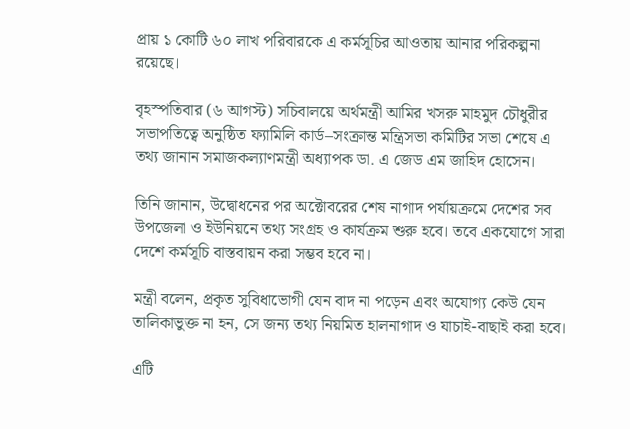প্রায় ১ কোটি ৬০ লাখ পরিবারকে এ কর্মসূচির আওতায় আনার পরিকল্পনা রয়েছে।

বৃহস্পতিবার (৬ আগস্ট) সচিবালয়ে অর্থমন্ত্রী আমির খসরু মাহমুদ চৌধুরীর সভাপতিত্বে অনুষ্ঠিত ফ্যামিলি কার্ড–সংক্রান্ত মন্ত্রিসভা কমিটির সভা শেষে এ তথ্য জানান সমাজকল্যাণমন্ত্রী অধ্যাপক ডা. এ জেড এম জাহিদ হোসেন।

তিনি জানান, উদ্বোধনের পর অক্টোবরের শেষ নাগাদ পর্যায়ক্রমে দেশের সব উপজেলা ও ইউনিয়নে তথ্য সংগ্রহ ও কার্যক্রম শুরু হবে। তবে একযোগে সারা দেশে কর্মসূচি বাস্তবায়ন করা সম্ভব হবে না।

মন্ত্রী বলেন, প্রকৃত সুবিধাভোগী যেন বাদ না পড়েন এবং অযোগ্য কেউ যেন তালিকাভুক্ত না হন, সে জন্য তথ্য নিয়মিত হালনাগাদ ও যাচাই-বাছাই করা হবে।

এটি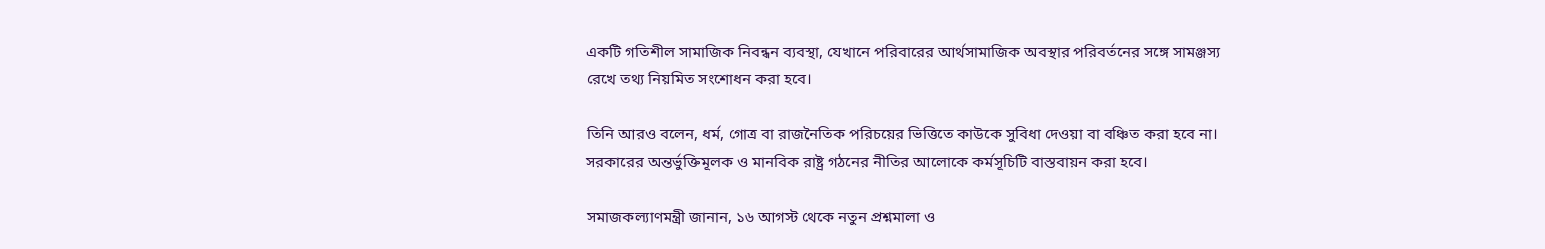একটি গতিশীল সামাজিক নিবন্ধন ব্যবস্থা, যেখানে পরিবারের আর্থসামাজিক অবস্থার পরিবর্তনের সঙ্গে সামঞ্জস্য রেখে তথ্য নিয়মিত সংশোধন করা হবে।

তিনি আরও বলেন, ধর্ম, গোত্র বা রাজনৈতিক পরিচয়ের ভিত্তিতে কাউকে সুবিধা দেওয়া বা বঞ্চিত করা হবে না। সরকারের অন্তর্ভুক্তিমূলক ও মানবিক রাষ্ট্র গঠনের নীতির আলোকে কর্মসূচিটি বাস্তবায়ন করা হবে।

সমাজকল্যাণমন্ত্রী জানান, ১৬ আগস্ট থেকে নতুন প্রশ্নমালা ও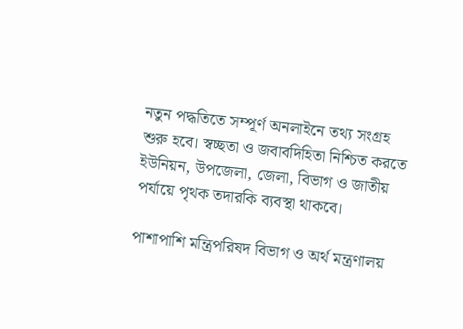নতুন পদ্ধতিতে সম্পূর্ণ অনলাইনে তথ্য সংগ্রহ শুরু হবে। স্বচ্ছতা ও জবাবদিহিতা নিশ্চিত করতে ইউনিয়ন, উপজেলা, জেলা, বিভাগ ও জাতীয় পর্যায়ে পৃথক তদারকি ব্যবস্থা থাকবে।

পাশাপাশি মন্ত্রিপরিষদ বিভাগ ও অর্থ মন্ত্রণালয়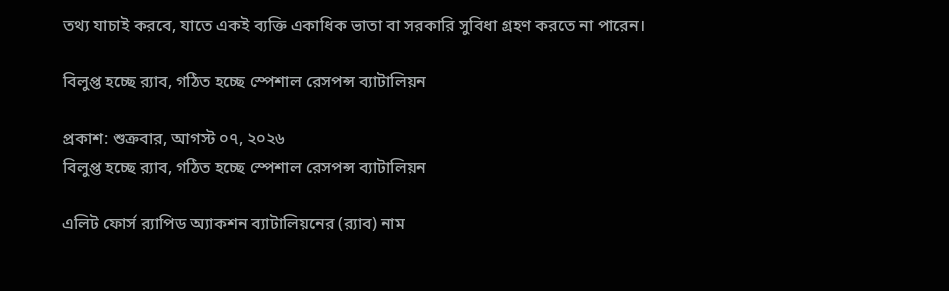তথ্য যাচাই করবে, যাতে একই ব্যক্তি একাধিক ভাতা বা সরকারি সুবিধা গ্রহণ করতে না পারেন।

বিলুপ্ত হচ্ছে র‍্যাব, গঠিত হচ্ছে স্পেশাল রেসপন্স ব্যাটালিয়ন

প্রকাশ: শুক্রবার, আগস্ট ০৭, ২০২৬
বিলুপ্ত হচ্ছে র‍্যাব, গঠিত হচ্ছে স্পেশাল রেসপন্স ব্যাটালিয়ন

এলিট ফোর্স র‌্যাপিড অ্যাকশন ব্যাটালিয়নের (র‌্যাব) নাম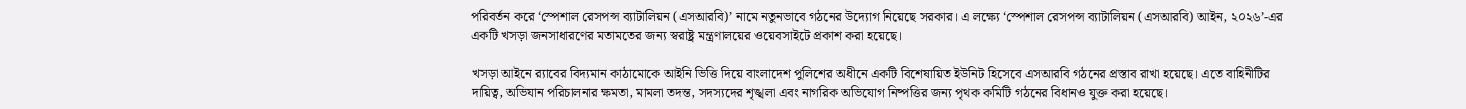পরিবর্তন করে ‘স্পেশাল রেসপন্স ব্যাটালিয়ন (এসআরবি)’ নামে নতুনভাবে গঠনের উদ্যোগ নিয়েছে সরকার। এ লক্ষ্যে ‘স্পেশাল রেসপন্স ব্যাটালিয়ন (এসআরবি) আইন, ২০২৬’-এর একটি খসড়া জনসাধারণের মতামতের জন্য স্বরাষ্ট্র মন্ত্রণালয়ের ওয়েবসাইটে প্রকাশ করা হয়েছে।

খসড়া আইনে র‌্যাবের বিদ্যমান কাঠামোকে আইনি ভিত্তি দিয়ে বাংলাদেশ পুলিশের অধীনে একটি বিশেষায়িত ইউনিট হিসেবে এসআরবি গঠনের প্রস্তাব রাখা হয়েছে। এতে বাহিনীটির দায়িত্ব, অভিযান পরিচালনার ক্ষমতা, মামলা তদন্ত, সদস্যদের শৃঙ্খলা এবং নাগরিক অভিযোগ নিষ্পত্তির জন্য পৃথক কমিটি গঠনের বিধানও যুক্ত করা হয়েছে।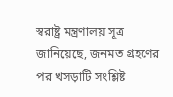স্বরাষ্ট্র মন্ত্রণালয় সূত্র জানিয়েছে, জনমত গ্রহণের পর খসড়াটি সংশ্লিষ্ট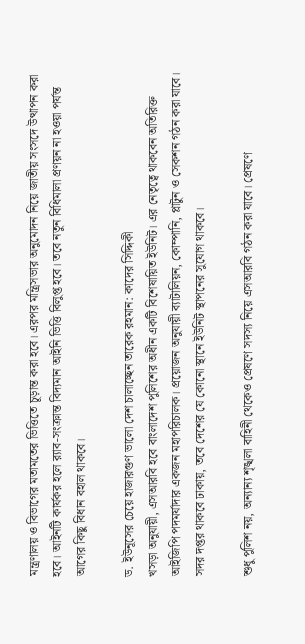মন্ত্রণালয় ও বিভাগের মতামতের ভিত্তিতে চূড়ান্ত করা হবে। এরপর মন্ত্রিসভার অনুমোদন নিয়ে জাতীয় সংসদে উত্থাপন করা হবে। আইনটি কার্যকর হলে র‌্যাব-সংক্রান্ত বিদ্যমান আইনি ভিত্তি বিলুপ্ত হবে। তবে নতুন বিধিমালা প্রণয়ন না হওয়া পর্যন্ত আগের কিছু বিধান বহাল থাকবে।

ড. ইউনূসের চেয়ে হাজারগুণ ভালো দেশ চালাচ্ছেন তারেক রহমান: কাদের সিদ্দিকী
খসড়া অনুযায়ী, এসআরবি হবে বাংলাদেশ পুলিশের অধীন একটি বিশেষায়িত ইউনিট। এর নেতৃত্বে থাকবেন অতিরিক্ত আইজিপি পদমর্যাদার একজন মহাপরিচালক। প্রয়োজন অনুযায়ী ব্যাটালিয়ন, কোম্পানি, প্লাটুন ও সেকশন গঠন করা যাবে। সদর দপ্তর থাকবে ঢাকায়, তবে দেশের যে কোনো স্থানে ইউনিট স্থাপনের সুযোগ থাকবে।

শুধু পুলিশ নয়, অন্যান্য শৃঙ্খলা বাহিনী থেকেও প্রেষণে সদস্য নিয়ে এসআরবি গঠন করা যাবে। প্রেষণে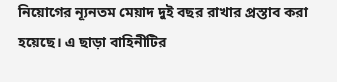নিয়োগের ন্যূনতম মেয়াদ দুই বছর রাখার প্রস্তাব করা হয়েছে। এ ছাড়া বাহিনীটির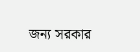জন্য সরকার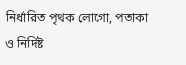নির্ধারিত পৃথক লোগো, পতাকা ও নির্দিষ্ট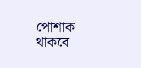পোশাক থাকবে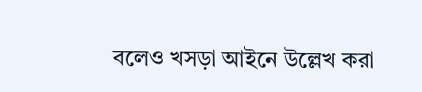বলেও খসড়া আইনে উল্লেখ করা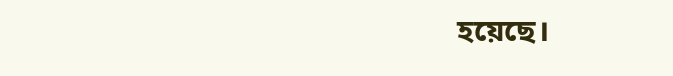হয়েছে।